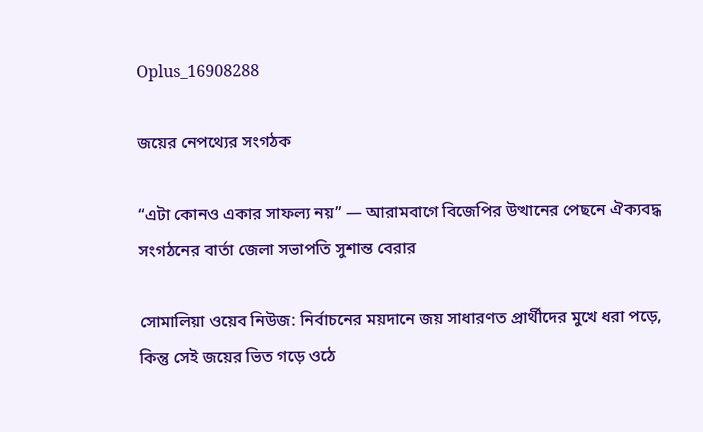Oplus_16908288

জয়ের নেপথ্যের সংগঠক

“এটা কোনও একার সাফল্য নয়” — আরামবাগে বিজেপির উত্থানের পেছনে ঐক্যবদ্ধ সংগঠনের বার্তা জেলা সভাপতি সুশান্ত বেরার

সোমালিয়া ওয়েব নিউজ: নির্বাচনের ময়দানে জয় সাধারণত প্রার্থীদের মুখে ধরা পড়ে, কিন্তু সেই জয়ের ভিত গড়ে ওঠে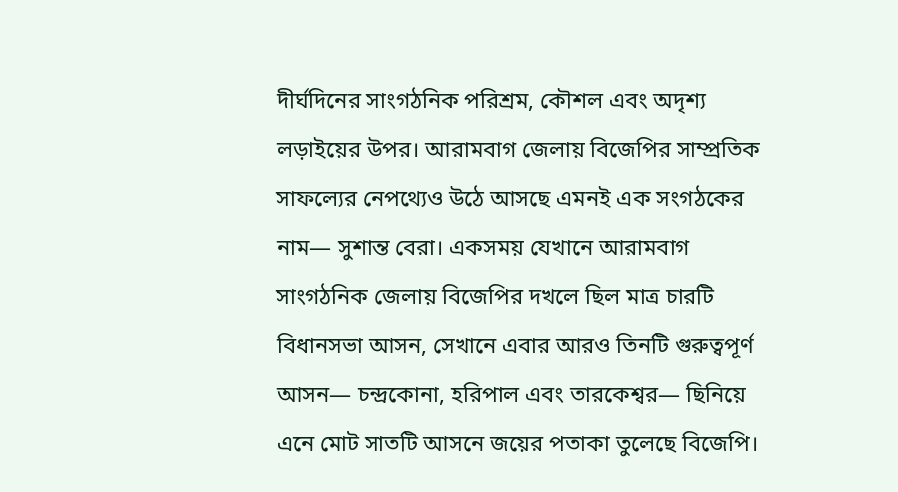দীর্ঘদিনের সাংগঠনিক পরিশ্রম, কৌশল এবং অদৃশ্য লড়াইয়ের উপর। আরামবাগ জেলায় বিজেপির সাম্প্রতিক সাফল্যের নেপথ্যেও উঠে আসছে এমনই এক সংগঠকের নাম— সুশান্ত বেরা। একসময় যেখানে আরামবাগ সাংগঠনিক জেলায় বিজেপির দখলে ছিল মাত্র চারটি বিধানসভা আসন, সেখানে এবার আরও তিনটি গুরুত্বপূর্ণ আসন— চন্দ্রকোনা, হরিপাল এবং তারকেশ্বর— ছিনিয়ে এনে মোট সাতটি আসনে জয়ের পতাকা তুলেছে বিজেপি।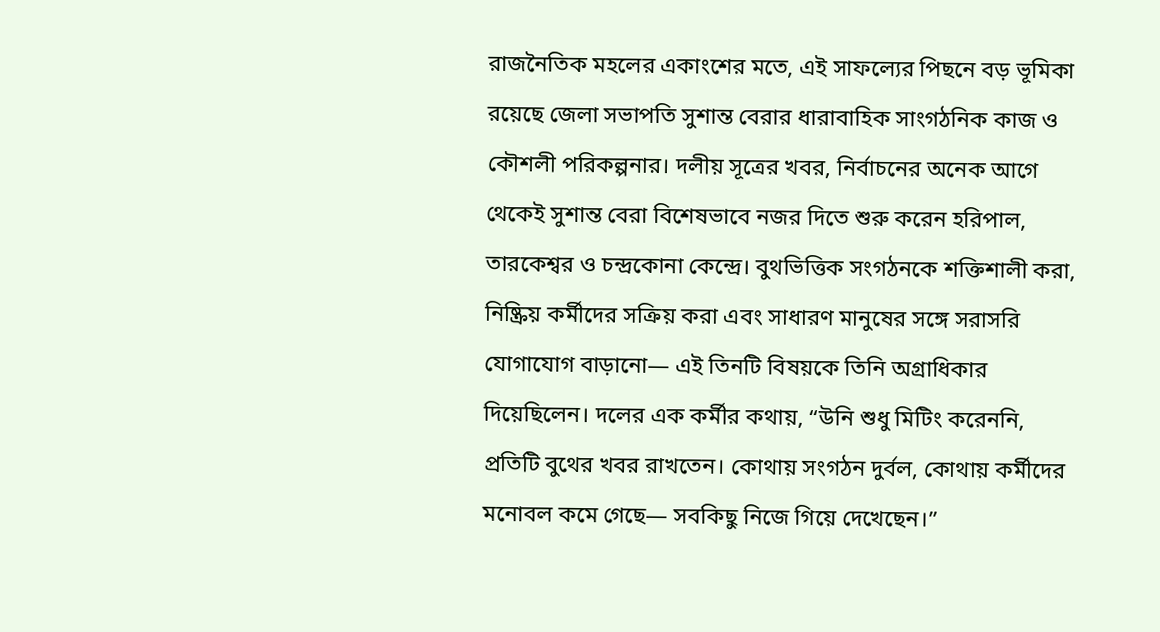রাজনৈতিক মহলের একাংশের মতে, এই সাফল্যের পিছনে বড় ভূমিকা রয়েছে জেলা সভাপতি সুশান্ত বেরার ধারাবাহিক সাংগঠনিক কাজ ও কৌশলী পরিকল্পনার। দলীয় সূত্রের খবর, নির্বাচনের অনেক আগে থেকেই সুশান্ত বেরা বিশেষভাবে নজর দিতে শুরু করেন হরিপাল, তারকেশ্বর ও চন্দ্রকোনা কেন্দ্রে। বুথভিত্তিক সংগঠনকে শক্তিশালী করা, নিষ্ক্রিয় কর্মীদের সক্রিয় করা এবং সাধারণ মানুষের সঙ্গে সরাসরি যোগাযোগ বাড়ানো— এই তিনটি বিষয়কে তিনি অগ্রাধিকার দিয়েছিলেন। দলের এক কর্মীর কথায়, “উনি শুধু মিটিং করেননি, প্রতিটি বুথের খবর রাখতেন। কোথায় সংগঠন দুর্বল, কোথায় কর্মীদের মনোবল কমে গেছে— সবকিছু নিজে গিয়ে দেখেছেন।”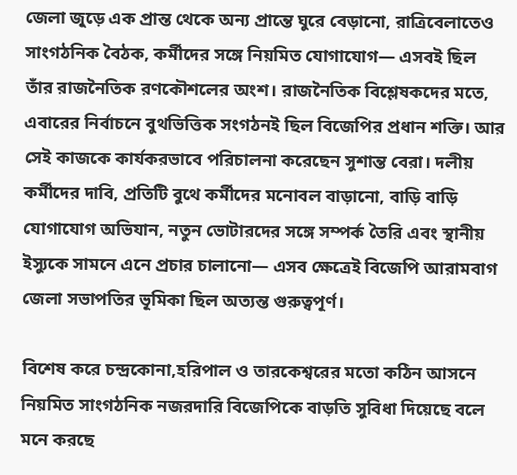জেলা জুড়ে এক প্রান্ত থেকে অন্য প্রান্তে ঘুরে বেড়ানো, রাত্রিবেলাতেও সাংগঠনিক বৈঠক, কর্মীদের সঙ্গে নিয়মিত যোগাযোগ— এসবই ছিল তাঁর রাজনৈতিক রণকৌশলের অংশ। রাজনৈতিক বিশ্লেষকদের মতে, এবারের নির্বাচনে বুথভিত্তিক সংগঠনই ছিল বিজেপির প্রধান শক্তি। আর সেই কাজকে কার্যকরভাবে পরিচালনা করেছেন সুশান্ত বেরা। দলীয় কর্মীদের দাবি, প্রতিটি বুথে কর্মীদের মনোবল বাড়ানো, বাড়ি বাড়ি যোগাযোগ অভিযান, নতুন ভোটারদের সঙ্গে সম্পর্ক তৈরি এবং স্থানীয় ইস্যুকে সামনে এনে প্রচার চালানো— এসব ক্ষেত্রেই বিজেপি আরামবাগ জেলা সভাপতির ভূমিকা ছিল অত্যন্ত গুরুত্বপূর্ণ।

বিশেষ করে চন্দ্রকোনা,হরিপাল ও তারকেশ্বরের মতো কঠিন আসনে নিয়মিত সাংগঠনিক নজরদারি বিজেপিকে বাড়তি সুবিধা দিয়েছে বলে মনে করছে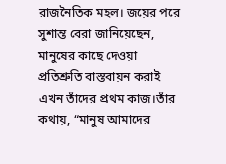রাজনৈতিক মহল। জয়ের পরে সুশান্ত বেরা জানিয়েছেন, মানুষের কাছে দেওয়া প্রতিশ্রুতি বাস্তবায়ন করাই এখন তাঁদের প্রথম কাজ।তাঁর কথায়, “মানুষ আমাদের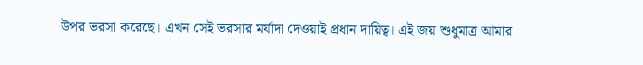উপর ভরসা করেছে। এখন সেই ভরসার মর্যাদা দেওয়াই প্রধান দায়িত্ব। এই জয় শুধুমাত্র আমার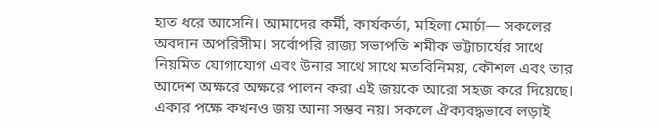হাত ধরে আসেনি। আমাদের কর্মী, কার্যকর্তা, মহিলা মোর্চা— সকলের অবদান অপরিসীম। সর্বোপরি রাজ্য সভাপতি শমীক ভট্টাচার্যের সাথে নিয়মিত যোগাযোগ এবং উনার সাথে সাথে মতবিনিময়, কৌশল এবং তার আদেশ অক্ষরে অক্ষরে পালন করা এই জয়কে আরো সহজ করে দিয়েছে। একার পক্ষে কখনও জয় আনা সম্ভব নয়। সকলে ঐক্যবদ্ধভাবে লড়াই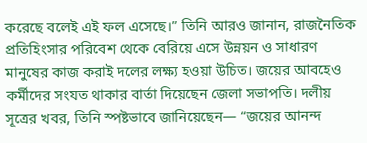করেছে বলেই এই ফল এসেছে।” তিনি আরও জানান, রাজনৈতিক প্রতিহিংসার পরিবেশ থেকে বেরিয়ে এসে উন্নয়ন ও সাধারণ মানুষের কাজ করাই দলের লক্ষ্য হওয়া উচিত। জয়ের আবহেও কর্মীদের সংযত থাকার বার্তা দিয়েছেন জেলা সভাপতি। দলীয় সূত্রের খবর, তিনি স্পষ্টভাবে জানিয়েছেন— “জয়ের আনন্দ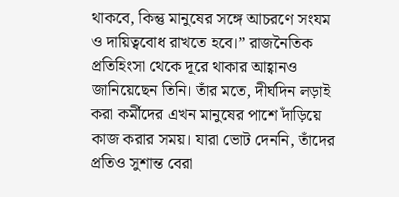থাকবে, কিন্তু মানুষের সঙ্গে আচরণে সংযম ও দায়িত্ববোধ রাখতে হবে।” রাজনৈতিক প্রতিহিংসা থেকে দূরে থাকার আহ্বানও জানিয়েছেন তিনি। তাঁর মতে, দীর্ঘদিন লড়াই করা কর্মীদের এখন মানুষের পাশে দাঁড়িয়ে কাজ করার সময়। যারা ভোট দেননি, তাঁদের প্রতিও সুশান্ত বেরা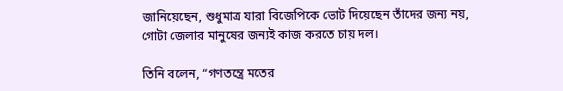জানিয়েছেন, শুধুমাত্র যারা বিজেপিকে ভোট দিয়েছেন তাঁদের জন্য নয়, গোটা জেলার মানুষের জন্যই কাজ করতে চায় দল।

তিনি বলেন, “গণতন্ত্রে মতের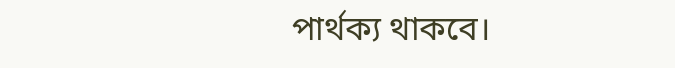পার্থক্য থাকবে।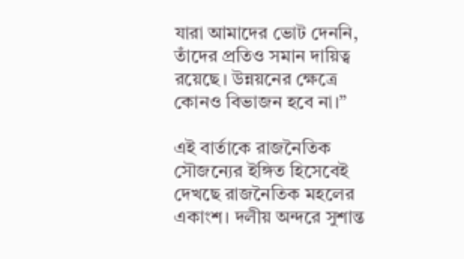যারা আমাদের ভোট দেননি, তাঁদের প্রতিও সমান দায়িত্ব রয়েছে। উন্নয়নের ক্ষেত্রে কোনও বিভাজন হবে না।”

এই বার্তাকে রাজনৈতিক সৌজন্যের ইঙ্গিত হিসেবেই দেখছে রাজনৈতিক মহলের একাংশ। দলীয় অন্দরে সুশান্ত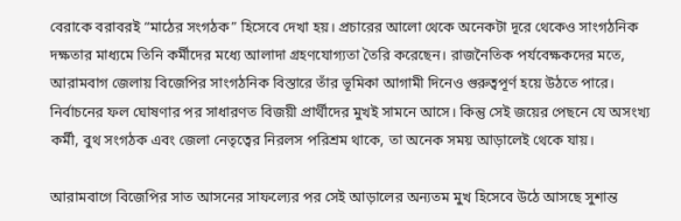বেরাকে বরাবরই “মাঠের সংগঠক” হিসেবে দেখা হয়। প্রচারের আলো থেকে অনেকটা দূরে থেকেও সাংগঠনিক দক্ষতার মাধ্যমে তিনি কর্মীদের মধ্যে আলাদা গ্রহণযোগ্যতা তৈরি করেছেন। রাজনৈতিক পর্যবেক্ষকদের মতে, আরামবাগ জেলায় বিজেপির সাংগঠনিক বিস্তারে তাঁর ভূমিকা আগামী দিনেও গুরুত্বপূর্ণ হয়ে উঠতে পারে। নির্বাচনের ফল ঘোষণার পর সাধারণত বিজয়ী প্রার্থীদের মুখই সামনে আসে। কিন্তু সেই জয়ের পেছনে যে অসংখ্য কর্মী, বুথ সংগঠক এবং জেলা নেতৃত্বের নিরলস পরিশ্রম থাকে, তা অনেক সময় আড়ালেই থেকে যায়।

আরামবাগে বিজেপির সাত আসনের সাফল্যের পর সেই আড়ালের অন্যতম মুখ হিসেবে উঠে আসছে সুশান্ত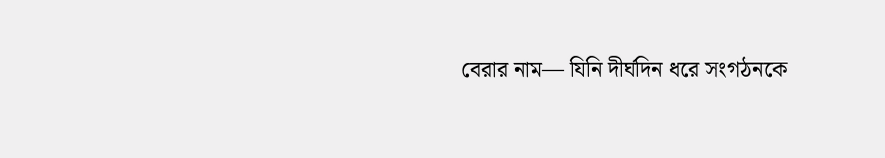বেরার নাম— যিনি দীর্ঘদিন ধরে সংগঠনকে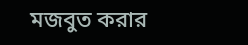মজবুত করার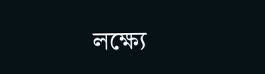লক্ষ্যে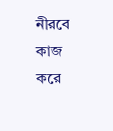নীরবে কাজ করে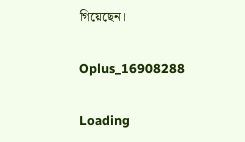গিয়েছেন।

Oplus_16908288

Loading